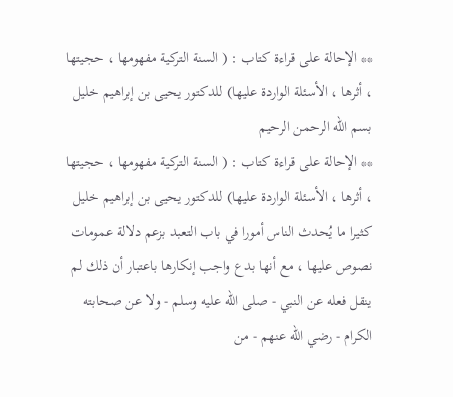** الإحالة على قراءة كتاب : ( السنة التركية مفهومها ، حجيتها ، أثرها ، الأسئلة الواردة عليها) للدكتور يحيى بن إبراهيم خليل
بسم الله الرحمن الرحيم
** الإحالة على قراءة كتاب : ( السنة التركية مفهومها ، حجيتها ، أثرها ، الأسئلة الواردة عليها) للدكتور يحيى بن إبراهيم خليل
كثيرا ما يُحدث الناس أمورا في باب التعبد بزعم دلالة عمومات نصوص عليها ، مع أنها بدع واجب إنكارها باعتبار أن ذلك لم ينقل فعله عن النبي - صلى الله عليه وسلم - ولا عن صحابته الكرام - رضي الله عنهم - من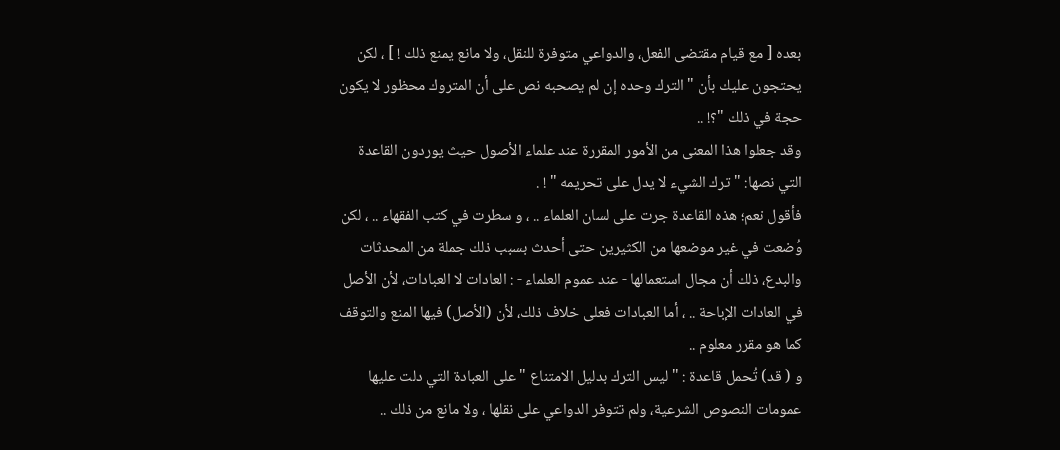بعده [ مع قيام مقتضى الفعل، والدواعي متوفرة للنقل، ولا مانع يمنع ذلك ! ] ، لكن يحتجون عليك بأن " الترك وحده إن لم يصحبه نص على أن المتروك محظور لا يكون حجة في ذلك "؟! ..
وقد جعلوا هذا المعنى من الأمور المقررة عند علماء الأصول حيث يوردون القاعدة التي نصها: " ترك الشيء لا يدل على تحريمه " ! .
فأقول نعم؛ هذه القاعدة جرت على لسان العلماء .. ، و سطرت في كتب الفقهاء .. ، لكن وُضعت في غير موضعها من الكثيرين حتى أحدث بسبب ذلك جملة من المحدثات والبدع، ذلك أن مجال استعمالها - عند عموم العلماء - : العادات لا العبادات، لأن الأصل في العادات الإباحة .. ، أما العبادات فعلى خلاف ذلك، لأن (الأصل) فيها المنع والتوقف كما هو مقرر معلوم ..
و ( قد) تُحمل قاعدة : " ليس الترك بدليل الامتناع " على العبادة التي دلت عليها عمومات النصوص الشرعية، ولم تتوفر الدواعي على نقلها ، ولا مانع من ذلك ..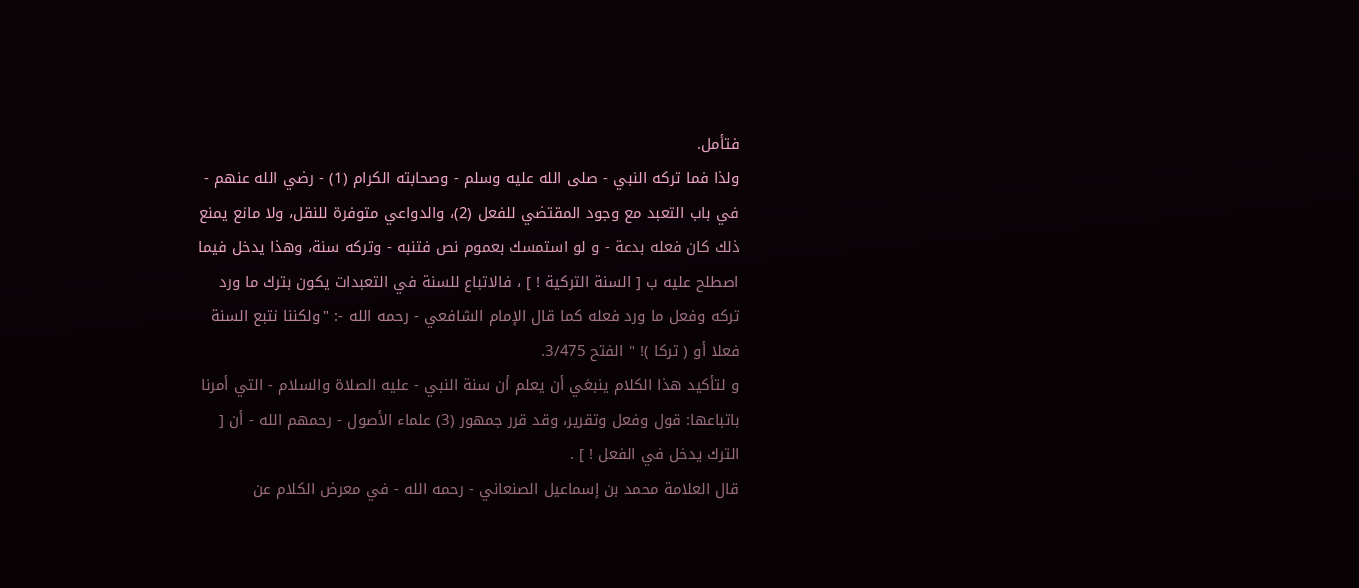فتأمل.
ولذا فما تركه النبي - صلى الله عليه وسلم - وصحابته الكرام (1) - رضي الله عنهم - في باب التعبد مع وجود المقتضي للفعل (2)، والدواعي متوفرة للنقل، ولا مانع يمنع ذلك كان فعله بدعة - و لو استمسك بعموم نص فتنبه - وتركه سنة، وهذا يدخل فيما اصطلح عليه ب [ السنة التركية ! ] ، فالاتباع للسنة في التعبدات يكون بترك ما ورد تركه وفعل ما ورد فعله كما قال الإمام الشافعي - رحمه الله -: "ولكننا نتبع السنة فعلا أو ( تركا )! " الفتح 3/475.
و لتأكيد هذا الكلام ينبغي أن يعلم أن سنة النبي - عليه الصلاة والسلام - التي أمرنا باتباعها: قول وفعل وتقرير، وقد قرر جمهور (3) علماء الأصول - رحمهم الله - أن [ الترك يدخل في الفعل ! ] .
قال العلامة محمد بن إسماعيل الصنعاني - رحمه الله - في معرض الكلام عن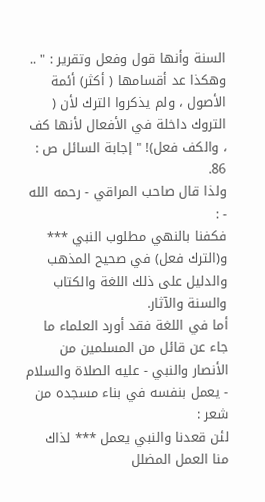السنة وأنها قول وفعل وتقرير : " .. وهكذا عد أقسامها ( أكثر) أئمة الأصول ، ولم يذكروا الترك لأن ( التروك داخلة في الأفعال لأنها كف ، والكف فعل)! " إجابة السائل ص : 86.
ولذا قال صاحب المراقي - رحمه الله - :
فكفنا بالنهي مطلوب النبي *** و(الترك فعل) في صحيح المذهب
والدليل على ذلك اللغة والكتاب والسنة والآثار.
أما في اللغة فقد أورد العلماء ما جاء عن قائل من المسلمين من الأنصار والنبي - عليه الصلاة والسلام - يعمل بنفسه في بناء مسجده من شعر :
لئن قعدنا والنبي يعمل *** لذاك منا العمل المضلل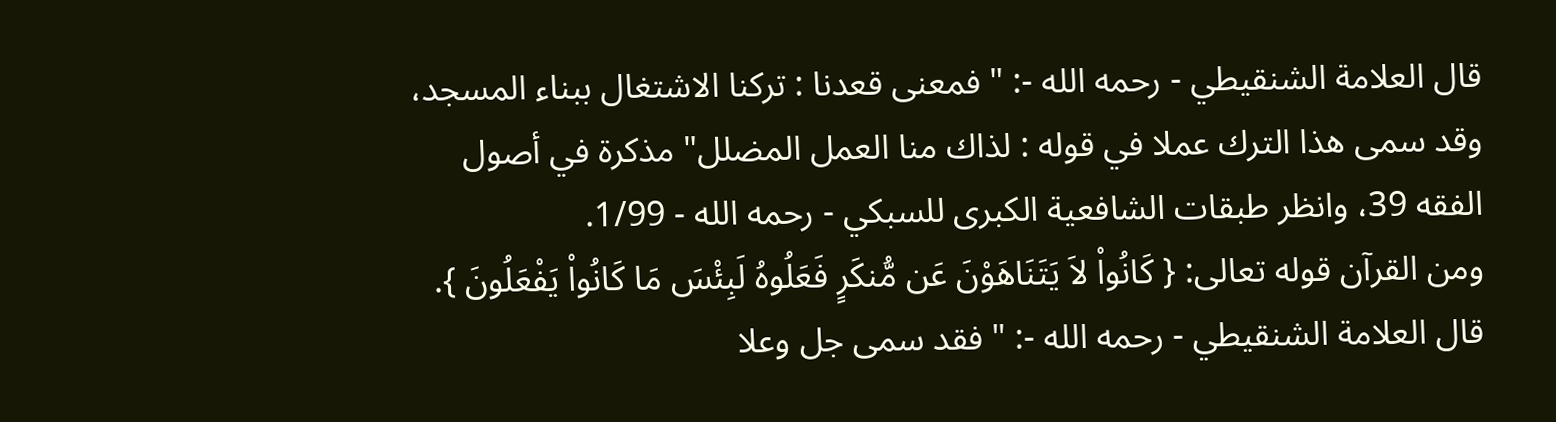قال العلامة الشنقيطي - رحمه الله -: " فمعنى قعدنا : تركنا الاشتغال ببناء المسجد، وقد سمى هذا الترك عملا في قوله : لذاك منا العمل المضلل" مذكرة في أصول الفقه 39، وانظر طبقات الشافعية الكبرى للسبكي - رحمه الله - 1/99.
ومن القرآن قوله تعالى: { كَانُواْ لاَ يَتَنَاهَوْنَ عَن مُّنكَرٍ فَعَلُوهُ لَبِئْسَ مَا كَانُواْ يَفْعَلُونَ }.
قال العلامة الشنقيطي - رحمه الله -: " فقد سمى جل وعلا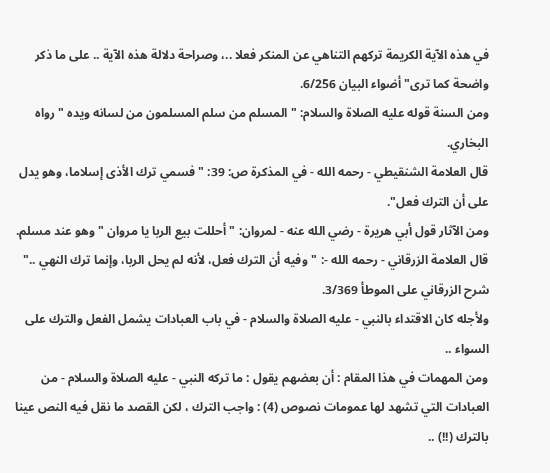في هذه الآية الكريمة تركهم التناهي عن المنكر فعلا ..، وصراحة دلالة هذه الآية .. على ما ذكر واضحة كما ترى" أضواء البيان 6/256.
ومن السنة قوله عليه الصلاة والسلام: " المسلم من سلم المسلمون من لسانه ويده " رواه البخاري.
قال العلامة الشنقيطي - رحمه الله - في المذكرة ص: 39: " فسمي ترك الأذى إسلاما، وهو يدل على أن الترك فعل".
ومن الآثار قول أبي هريرة - رضي الله عنه - لمروان: " أحللت بيع الربا يا مروان " وهو عند مسلم.
قال العلامة الزرقاني - رحمه الله -: "وفيه أن الترك فعل، لأنه لم يحل الربا، وإنما ترك النهي .." شرح الزرقاني على الموطأ 3/369.
ولأجله كان الاقتداء بالنبي - عليه الصلاة والسلام - في باب العبادات يشمل الفعل والترك على السواء ..
ومن المهمات في هذا المقام : أن بعضهم يقول : ما تركه النبي - عليه الصلاة والسلام - من العبادات التي تشهد لها عمومات نصوص (4) : واجب الترك ، لكن القصد ما نقل فيه النص عينا بالترك (!!) ..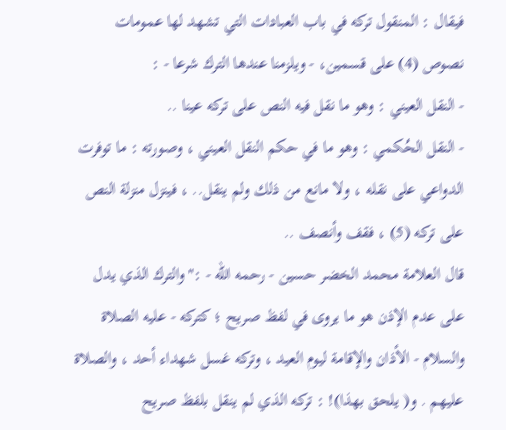فيقال : المنقول تركه في باب العبادات التي تشهد لها عمومات نصوص (4) على قسمين، - ويلزمنا عندها الترك شرعا - :
- النقل العيني : وهو ما نقل فيه النص على تركه عينا ..
- النقل الحُكمي : وهو ما في حكم النقل العيني ، وصورته : ما توفرت الدواعي على نقله ، ولا مانع من ذلك ولم ينقل.. ، فينزل منزلة النص على تركه (5) ، فقف وأنصف ..
قال العلامة محمد الخضر حسين - رحمه الله - :" والترك الذي يدل على عدم الإذن هو ما يروى في لفظ صريح ؛ كتركه - عليه الصلاة والسلام - الأذان والإقامة ليوم العيد ، وتركه غسل شهداء أحد ، والصلاة عليهم . و( يلحق بهذا)! : تركه الذي لم ينقل بلفظ صريح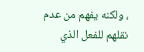، ولكنه يفهم من عدم نقلهم للفعل الذي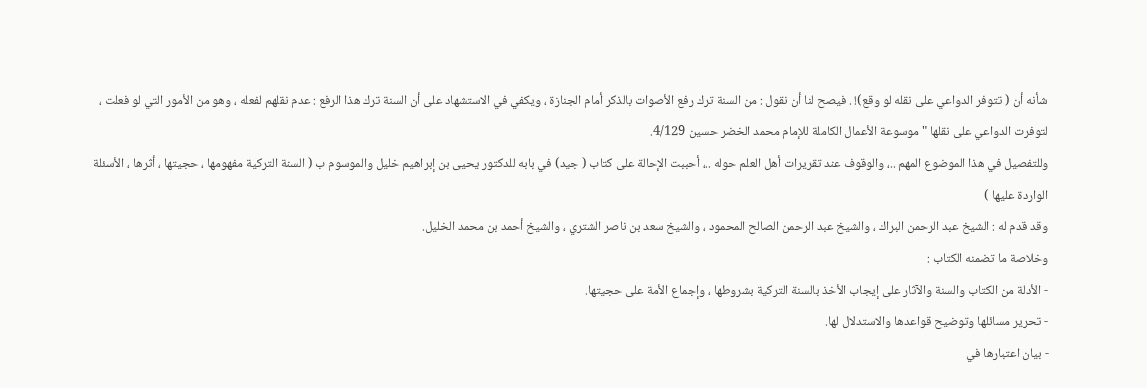شأنه أن ( تتوفر الدواعي على نقله لو وقع)! . فيصح لنا أن نقول : من السنة ترك رفع الأصوات بالذكر أمام الجنازة ، ويكفي في الاستشهاد على أن السنة ترك هذا الرفع : عدم نقلهم لفعله ، وهو من الأمور التي لو فعلت ، لتوفرت الدواعي على نقلها " موسوعة الأعمال الكاملة للإمام محمد الخضر حسين 4/129.
وللتفصيل في هذا الموضوع المهم ..، والوقوف عند تقريرات أهل العلم حوله ..، أحببت الإحالة على كتاب ( جيد) في بابه للدكتور يحيى بن إبراهيم خليل والموسوم ب ( السنة التركية مفهومها ، حجيتها ، أثرها ، الأسئلة الواردة عليها )
وقد قدم له : الشيخ عبد الرحمن البراك ، والشيخ عبد الرحمن الصالح المحمود ، والشيخ سعد بن ناصر الشتري ، والشيخ أحمد بن محمد الخليل.
وخلاصة ما تضمنه الكتاب :
- الأدلة من الكتاب والسنة والآثار على إيجاب الأخذ بالسنة التركية بشروطها ، وإجماع الأمة على حجيتها.
- تحرير مسائلها وتوضيح قواعدها والاستدلال لها.
- بيان اعتبارها في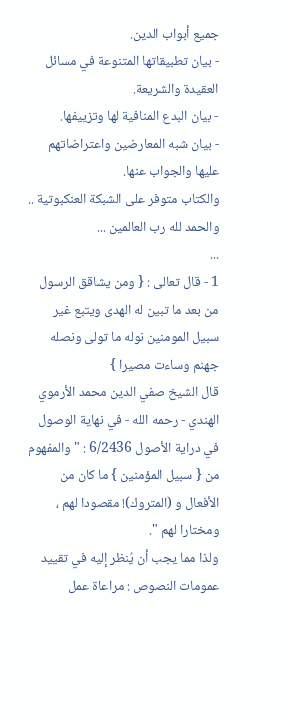جميع أبواب الدين.
- بيان تطبيقاتها المتنوعة في مسائل العقيدة والشريعة.
- بيان البدع المنافية لها وتزييفها.
- بيان شبه المعارضين واعتراضاتهم عليها والجواب عنها.
والكتاب متوفر على الشبكة العنكبوتية ..
والحمد لله رب العالمين ...
...
1 - قال تعالى : { ومن يشاقق الرسول من بعد ما تبين له الهدى ويتبع غير سبيل المومنين نوله ما تولى ونصله جهنم وساءت مصيرا }
قال الشيخ صفي الدين محمد الأرموي الهندي - رحمه الله - في نهاية الوصول في دراية الأصول 6/2436 : " والمفهوم من { سبيل المؤمنين } ما كان من الأفعال و (المتروك)! مقصودا لهم ، ومختارا لهم ".
ولذا مما يجب أن يُنظر إليه في تقييد عمومات النصوص : مراعاة عمل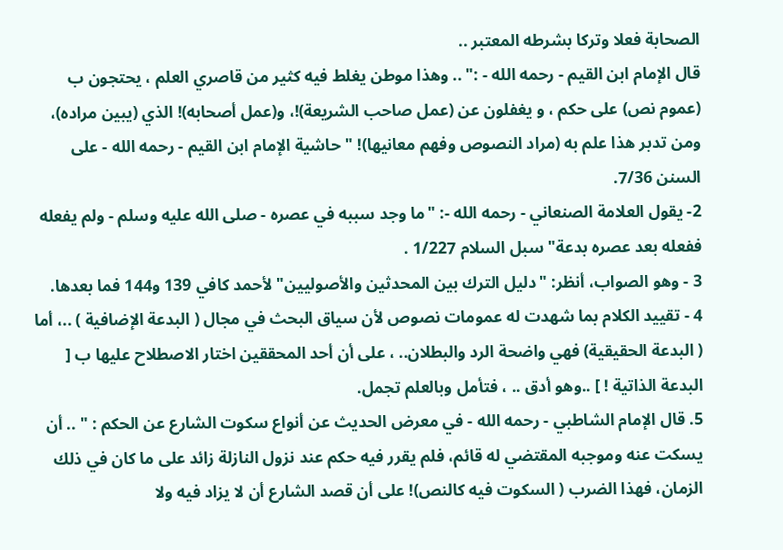الصحابة فعلا وتركا بشرطه المعتبر ..
قال الإمام ابن القيم - رحمه الله - :" .. وهذا موطن يغلط فيه كثير من قاصري العلم ، يحتجون ب (عموم نص) على حكم ، و يغفلون عن (عمل صاحب الشريعة)!، و(عمل أصحابه)! الذي (يبين مراده)، ومن تدبر هذا علم به (مراد النصوص وفهم معانيها)! " حاشية الإمام ابن القيم - رحمه الله - على السنن 7/36.
2- يقول العلامة الصنعاني - رحمه الله -: "ما وجد سببه في عصره - صلى الله عليه وسلم - ولم يفعله ففعله بعد عصره بدعة" سبل السلام 1/227 .
3 - وهو الصواب، أنظر: "دليل الترك بين المحدثين والأصوليين" لأحمد كافي 139 و144 فما بعدها.
4 - تقييد الكلام بما شهدت له عمومات نصوص لأن سياق البحث في مجال ( البدعة الإضافية ) ..، أما ( البدعة الحقيقية) فهي واضحة الرد والبطلان.. ، على أن أحد المحققين اختار الاصطلاح عليها ب [ البدعة الذاتية ! ] ..وهو أدق .. ، فتأمل وبالعلم تجمل.
5. قال الإمام الشاطبي - رحمه الله - في معرض الحديث عن أنواع سكوت الشارع عن الحكم : " .. أن يسكت عنه وموجبه المقتضي له قائم، فلم يقرر فيه حكم عند نزول النازلة زائد على ما كان في ذلك الزمان، فهذا الضرب ( السكوت فيه كالنص)! على أن قصد الشارع أن لا يزاد فيه ولا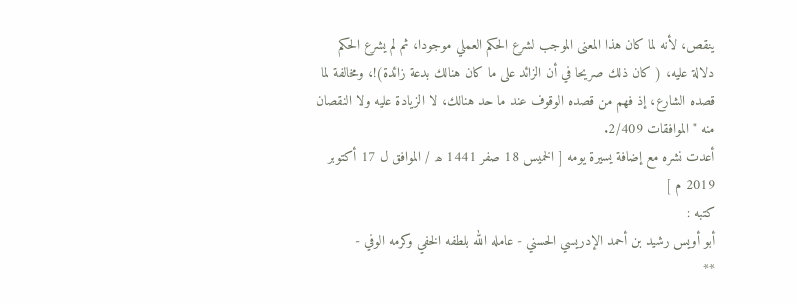ينقص، لأنه لما كان هذا المعنى الموجب لشرع الحكم العملي موجودا، ثم لم يشرع الحكم دلالة عليه، ( كان ذلك صريحا في أن الزائد على ما كان هنالك بدعة زائدة)!، ومخالفة لما قصده الشارع، إذ فهم من قصده الوقوف عند ما حد هنالك، لا الزيادة عليه ولا النقصان منه " الموافقات 2/409.
أعدت نشره مع إضافة يسيرة يومه [ الخميس 18 صفر 1441 ھ / الموافق ل 17 أكتوبر 2019 م ]
كتبه :
أبو أويس رشيد بن أحمد الإدريسي الحسني - عامله الله بلطفه الخفي وكرمه الوفي -
**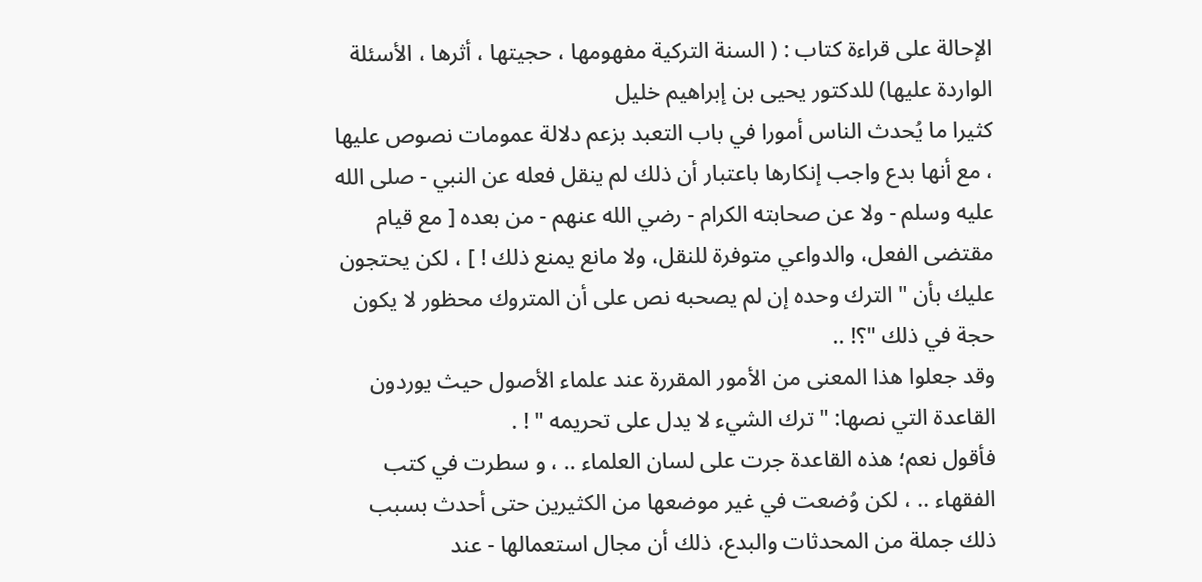الإحالة على قراءة كتاب : ( السنة التركية مفهومها ، حجيتها ، أثرها ، الأسئلة الواردة عليها) للدكتور يحيى بن إبراهيم خليل
كثيرا ما يُحدث الناس أمورا في باب التعبد بزعم دلالة عمومات نصوص عليها ، مع أنها بدع واجب إنكارها باعتبار أن ذلك لم ينقل فعله عن النبي - صلى الله عليه وسلم - ولا عن صحابته الكرام - رضي الله عنهم - من بعده [ مع قيام مقتضى الفعل، والدواعي متوفرة للنقل، ولا مانع يمنع ذلك ! ] ، لكن يحتجون عليك بأن " الترك وحده إن لم يصحبه نص على أن المتروك محظور لا يكون حجة في ذلك "؟! ..
وقد جعلوا هذا المعنى من الأمور المقررة عند علماء الأصول حيث يوردون القاعدة التي نصها: " ترك الشيء لا يدل على تحريمه " ! .
فأقول نعم؛ هذه القاعدة جرت على لسان العلماء .. ، و سطرت في كتب الفقهاء .. ، لكن وُضعت في غير موضعها من الكثيرين حتى أحدث بسبب ذلك جملة من المحدثات والبدع، ذلك أن مجال استعمالها - عند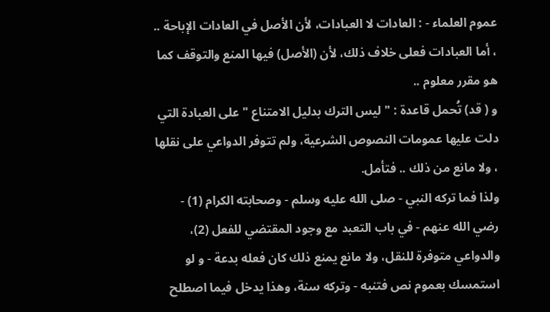عموم العلماء - : العادات لا العبادات، لأن الأصل في العادات الإباحة .. ، أما العبادات فعلى خلاف ذلك، لأن (الأصل) فيها المنع والتوقف كما هو مقرر معلوم ..
و ( قد) تُحمل قاعدة : " ليس الترك بدليل الامتناع " على العبادة التي دلت عليها عمومات النصوص الشرعية، ولم تتوفر الدواعي على نقلها ، ولا مانع من ذلك .. فتأمل.
ولذا فما تركه النبي - صلى الله عليه وسلم - وصحابته الكرام (1) - رضي الله عنهم - في باب التعبد مع وجود المقتضي للفعل (2)، والدواعي متوفرة للنقل، ولا مانع يمنع ذلك كان فعله بدعة - و لو استمسك بعموم نص فتنبه - وتركه سنة، وهذا يدخل فيما اصطلح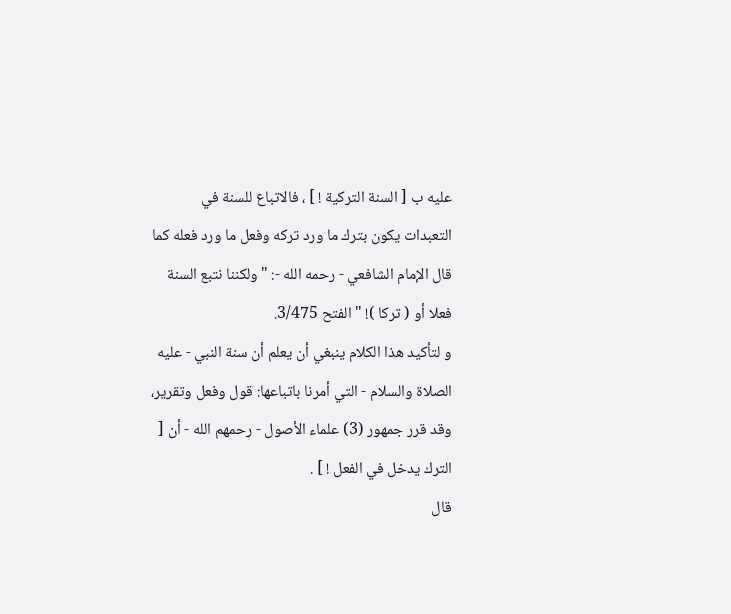عليه ب [ السنة التركية ! ] ، فالاتباع للسنة في التعبدات يكون بترك ما ورد تركه وفعل ما ورد فعله كما قال الإمام الشافعي - رحمه الله -: "ولكننا نتبع السنة فعلا أو ( تركا )! " الفتح 3/475.
و لتأكيد هذا الكلام ينبغي أن يعلم أن سنة النبي - عليه الصلاة والسلام - التي أمرنا باتباعها: قول وفعل وتقرير، وقد قرر جمهور (3) علماء الأصول - رحمهم الله - أن [ الترك يدخل في الفعل ! ] .
قال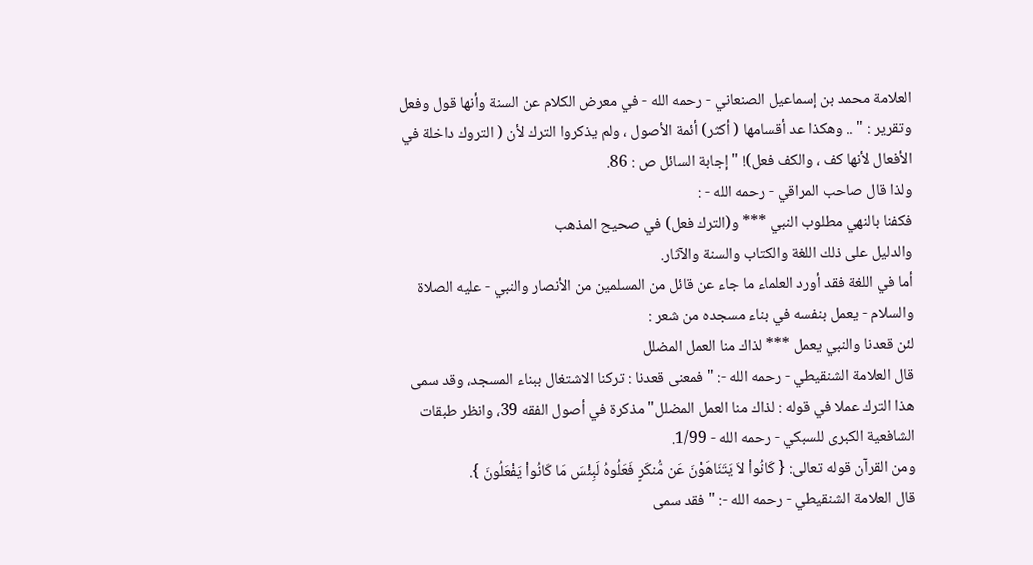العلامة محمد بن إسماعيل الصنعاني - رحمه الله - في معرض الكلام عن السنة وأنها قول وفعل وتقرير : " .. وهكذا عد أقسامها ( أكثر) أئمة الأصول ، ولم يذكروا الترك لأن ( التروك داخلة في الأفعال لأنها كف ، والكف فعل)! " إجابة السائل ص : 86.
ولذا قال صاحب المراقي - رحمه الله - :
فكفنا بالنهي مطلوب النبي *** و(الترك فعل) في صحيح المذهب
والدليل على ذلك اللغة والكتاب والسنة والآثار.
أما في اللغة فقد أورد العلماء ما جاء عن قائل من المسلمين من الأنصار والنبي - عليه الصلاة والسلام - يعمل بنفسه في بناء مسجده من شعر :
لئن قعدنا والنبي يعمل *** لذاك منا العمل المضلل
قال العلامة الشنقيطي - رحمه الله -: " فمعنى قعدنا : تركنا الاشتغال ببناء المسجد، وقد سمى هذا الترك عملا في قوله : لذاك منا العمل المضلل" مذكرة في أصول الفقه 39، وانظر طبقات الشافعية الكبرى للسبكي - رحمه الله - 1/99.
ومن القرآن قوله تعالى: { كَانُواْ لاَ يَتَنَاهَوْنَ عَن مُّنكَرٍ فَعَلُوهُ لَبِئْسَ مَا كَانُواْ يَفْعَلُونَ }.
قال العلامة الشنقيطي - رحمه الله -: " فقد سمى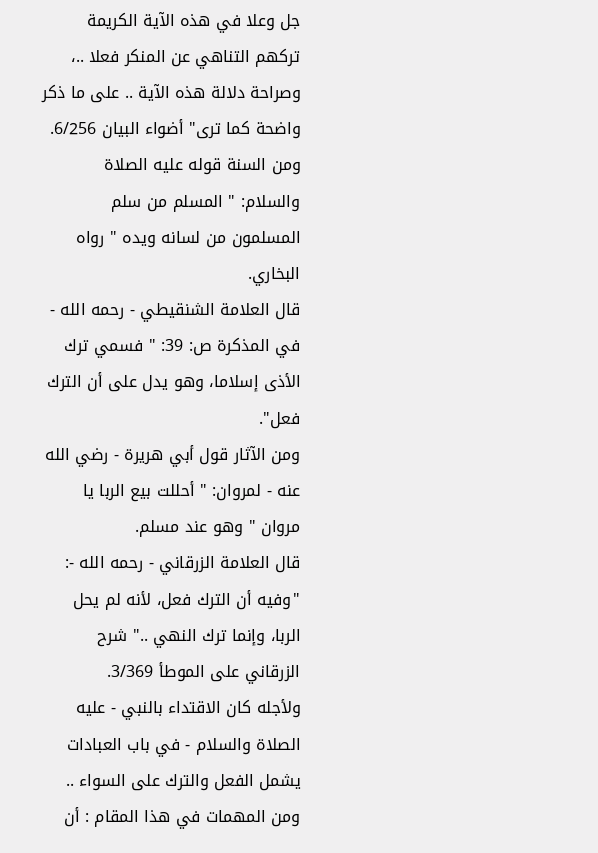جل وعلا في هذه الآية الكريمة تركهم التناهي عن المنكر فعلا ..، وصراحة دلالة هذه الآية .. على ما ذكر واضحة كما ترى" أضواء البيان 6/256.
ومن السنة قوله عليه الصلاة والسلام: " المسلم من سلم المسلمون من لسانه ويده " رواه البخاري.
قال العلامة الشنقيطي - رحمه الله - في المذكرة ص: 39: " فسمي ترك الأذى إسلاما، وهو يدل على أن الترك فعل".
ومن الآثار قول أبي هريرة - رضي الله عنه - لمروان: " أحللت بيع الربا يا مروان " وهو عند مسلم.
قال العلامة الزرقاني - رحمه الله -: "وفيه أن الترك فعل، لأنه لم يحل الربا، وإنما ترك النهي .." شرح الزرقاني على الموطأ 3/369.
ولأجله كان الاقتداء بالنبي - عليه الصلاة والسلام - في باب العبادات يشمل الفعل والترك على السواء ..
ومن المهمات في هذا المقام : أن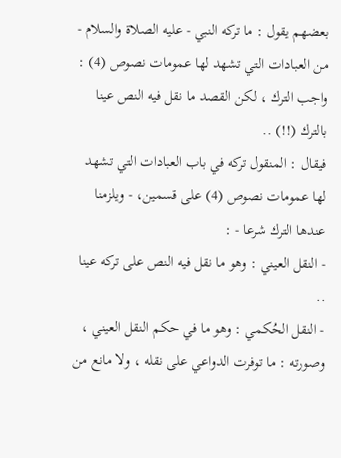بعضهم يقول : ما تركه النبي - عليه الصلاة والسلام - من العبادات التي تشهد لها عمومات نصوص (4) : واجب الترك ، لكن القصد ما نقل فيه النص عينا بالترك (!!) ..
فيقال : المنقول تركه في باب العبادات التي تشهد لها عمومات نصوص (4) على قسمين، - ويلزمنا عندها الترك شرعا - :
- النقل العيني : وهو ما نقل فيه النص على تركه عينا ..
- النقل الحُكمي : وهو ما في حكم النقل العيني ، وصورته : ما توفرت الدواعي على نقله ، ولا مانع من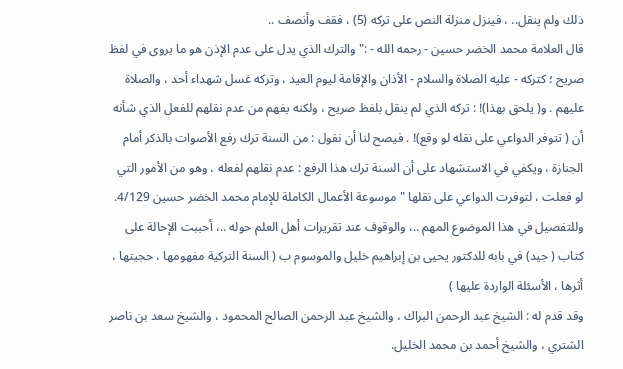ذلك ولم ينقل.. ، فينزل منزلة النص على تركه (5) ، فقف وأنصف ..
قال العلامة محمد الخضر حسين - رحمه الله - :" والترك الذي يدل على عدم الإذن هو ما يروى في لفظ صريح ؛ كتركه - عليه الصلاة والسلام - الأذان والإقامة ليوم العيد ، وتركه غسل شهداء أحد ، والصلاة عليهم . و( يلحق بهذا)! : تركه الذي لم ينقل بلفظ صريح ، ولكنه يفهم من عدم نقلهم للفعل الذي شأنه أن ( تتوفر الدواعي على نقله لو وقع)! . فيصح لنا أن نقول : من السنة ترك رفع الأصوات بالذكر أمام الجنازة ، ويكفي في الاستشهاد على أن السنة ترك هذا الرفع : عدم نقلهم لفعله ، وهو من الأمور التي لو فعلت ، لتوفرت الدواعي على نقلها " موسوعة الأعمال الكاملة للإمام محمد الخضر حسين 4/129.
وللتفصيل في هذا الموضوع المهم ..، والوقوف عند تقريرات أهل العلم حوله ..، أحببت الإحالة على كتاب ( جيد) في بابه للدكتور يحيى بن إبراهيم خليل والموسوم ب ( السنة التركية مفهومها ، حجيتها ، أثرها ، الأسئلة الواردة عليها )
وقد قدم له : الشيخ عبد الرحمن البراك ، والشيخ عبد الرحمن الصالح المحمود ، والشيخ سعد بن ناصر الشتري ، والشيخ أحمد بن محمد الخليل.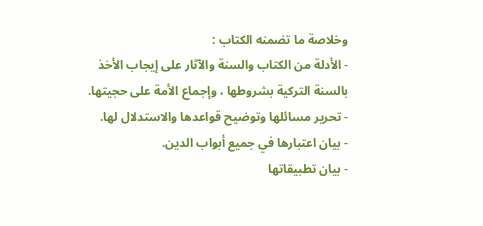وخلاصة ما تضمنه الكتاب :
- الأدلة من الكتاب والسنة والآثار على إيجاب الأخذ بالسنة التركية بشروطها ، وإجماع الأمة على حجيتها.
- تحرير مسائلها وتوضيح قواعدها والاستدلال لها.
- بيان اعتبارها في جميع أبواب الدين.
- بيان تطبيقاتها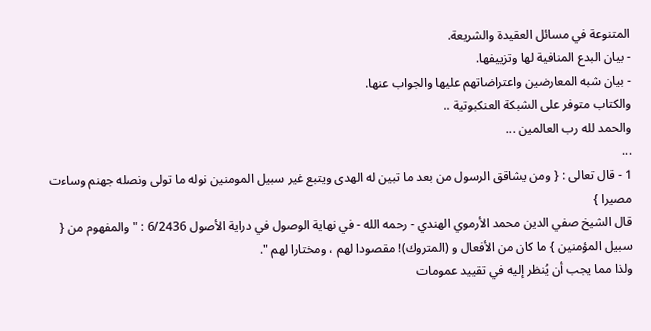المتنوعة في مسائل العقيدة والشريعة.
- بيان البدع المنافية لها وتزييفها.
- بيان شبه المعارضين واعتراضاتهم عليها والجواب عنها.
والكتاب متوفر على الشبكة العنكبوتية ..
والحمد لله رب العالمين ...
...
1 - قال تعالى : { ومن يشاقق الرسول من بعد ما تبين له الهدى ويتبع غير سبيل المومنين نوله ما تولى ونصله جهنم وساءت مصيرا }
قال الشيخ صفي الدين محمد الأرموي الهندي - رحمه الله - في نهاية الوصول في دراية الأصول 6/2436 : " والمفهوم من { سبيل المؤمنين } ما كان من الأفعال و (المتروك)! مقصودا لهم ، ومختارا لهم ".
ولذا مما يجب أن يُنظر إليه في تقييد عمومات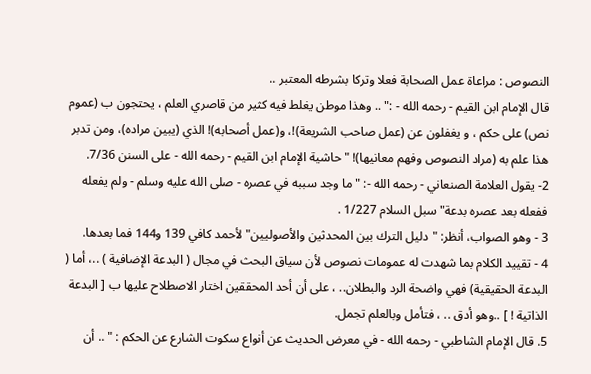النصوص : مراعاة عمل الصحابة فعلا وتركا بشرطه المعتبر ..
قال الإمام ابن القيم - رحمه الله - :" .. وهذا موطن يغلط فيه كثير من قاصري العلم ، يحتجون ب (عموم نص) على حكم ، و يغفلون عن (عمل صاحب الشريعة)!، و(عمل أصحابه)! الذي (يبين مراده)، ومن تدبر هذا علم به (مراد النصوص وفهم معانيها)! " حاشية الإمام ابن القيم - رحمه الله - على السنن 7/36.
2- يقول العلامة الصنعاني - رحمه الله -: "ما وجد سببه في عصره - صلى الله عليه وسلم - ولم يفعله ففعله بعد عصره بدعة" سبل السلام 1/227 .
3 - وهو الصواب، أنظر: "دليل الترك بين المحدثين والأصوليين" لأحمد كافي 139 و144 فما بعدها.
4 - تقييد الكلام بما شهدت له عمومات نصوص لأن سياق البحث في مجال ( البدعة الإضافية ) ..، أما ( البدعة الحقيقية) فهي واضحة الرد والبطلان.. ، على أن أحد المحققين اختار الاصطلاح عليها ب [ البدعة الذاتية ! ] ..وهو أدق .. ، فتأمل وبالعلم تجمل.
5. قال الإمام الشاطبي - رحمه الله - في معرض الحديث عن أنواع سكوت الشارع عن الحكم : " .. أن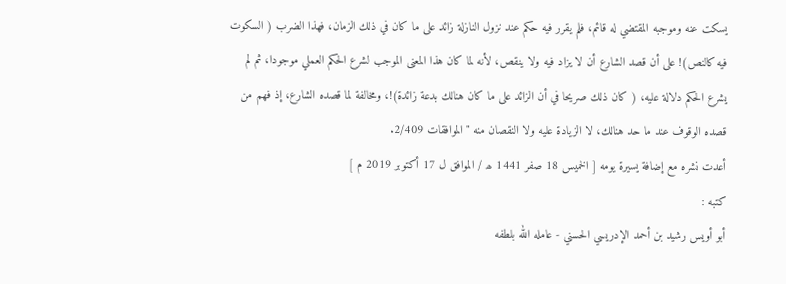يسكت عنه وموجبه المقتضي له قائم، فلم يقرر فيه حكم عند نزول النازلة زائد على ما كان في ذلك الزمان، فهذا الضرب ( السكوت فيه كالنص)! على أن قصد الشارع أن لا يزاد فيه ولا ينقص، لأنه لما كان هذا المعنى الموجب لشرع الحكم العملي موجودا، ثم لم يشرع الحكم دلالة عليه، ( كان ذلك صريحا في أن الزائد على ما كان هنالك بدعة زائدة)!، ومخالفة لما قصده الشارع، إذ فهم من قصده الوقوف عند ما حد هنالك، لا الزيادة عليه ولا النقصان منه " الموافقات 2/409.
أعدت نشره مع إضافة يسيرة يومه [ الخميس 18 صفر 1441 ھ / الموافق ل 17 أكتوبر 2019 م ]
كتبه :
أبو أويس رشيد بن أحمد الإدريسي الحسني - عامله الله بلطفه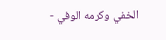الخفي وكرمه الوفي -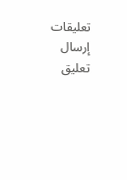تعليقات
إرسال تعليق